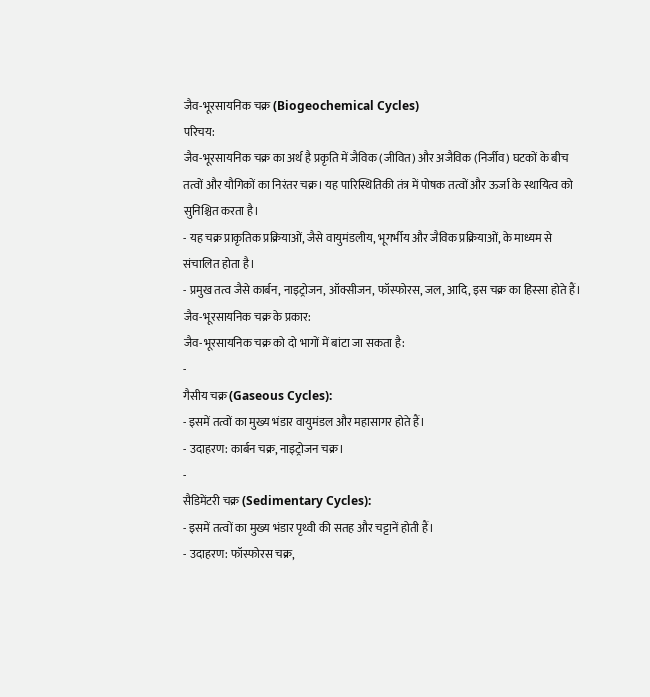जैव-भूरसायनिक चक्र (Biogeochemical Cycles)
परिचय:
जैव-भूरसायनिक चक्र का अर्थ है प्रकृति में जैविक (जीवित) और अजैविक (निर्जीव) घटकों के बीच तत्वों और यौगिकों का निरंतर चक्र। यह पारिस्थितिकी तंत्र में पोषक तत्वों और ऊर्जा के स्थायित्व को सुनिश्चित करता है।
- यह चक्र प्राकृतिक प्रक्रियाओं, जैसे वायुमंडलीय, भूगर्भीय और जैविक प्रक्रियाओं, के माध्यम से संचालित होता है।
- प्रमुख तत्व जैसे कार्बन, नाइट्रोजन, ऑक्सीजन, फॉस्फोरस, जल, आदि, इस चक्र का हिस्सा होते हैं।
जैव-भूरसायनिक चक्र के प्रकार:
जैव-भूरसायनिक चक्र को दो भागों में बांटा जा सकता है:
-
गैसीय चक्र (Gaseous Cycles):
- इसमें तत्वों का मुख्य भंडार वायुमंडल और महासागर होते हैं।
- उदाहरण: कार्बन चक्र, नाइट्रोजन चक्र।
-
सैडिमेंटरी चक्र (Sedimentary Cycles):
- इसमें तत्वों का मुख्य भंडार पृथ्वी की सतह और चट्टानें होती हैं।
- उदाहरण: फॉस्फोरस चक्र,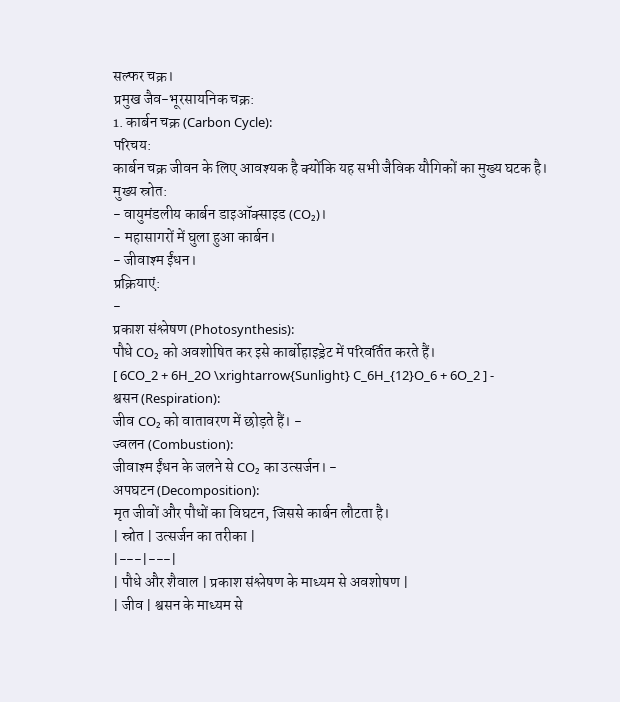सल्फर चक्र।
प्रमुख जैव-भूरसायनिक चक्र:
1. कार्बन चक्र (Carbon Cycle):
परिचय:
कार्बन चक्र जीवन के लिए आवश्यक है क्योंकि यह सभी जैविक यौगिकों का मुख्य घटक है।
मुख्य स्रोत:
- वायुमंडलीय कार्बन डाइऑक्साइड (CO₂)।
- महासागरों में घुला हुआ कार्बन।
- जीवाश्म ईंधन।
प्रक्रियाएं:
-
प्रकाश संश्लेषण (Photosynthesis):
पौधे CO₂ को अवशोषित कर इसे कार्बोहाइड्रेट में परिवर्तित करते हैं।
[ 6CO_2 + 6H_2O \xrightarrow{Sunlight} C_6H_{12}O_6 + 6O_2 ] -
श्वसन (Respiration):
जीव CO₂ को वातावरण में छोड़ते हैं। -
ज्वलन (Combustion):
जीवाश्म ईंधन के जलने से CO₂ का उत्सर्जन। -
अपघटन (Decomposition):
मृत जीवों और पौधों का विघटन, जिससे कार्बन लौटता है।
| स्रोत | उत्सर्जन का तरीका |
|---|---|
| पौधे और शैवाल | प्रकाश संश्लेषण के माध्यम से अवशोषण |
| जीव | श्वसन के माध्यम से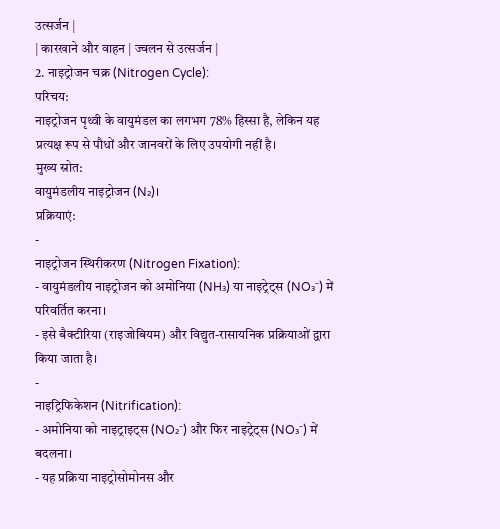उत्सर्जन |
| कारखाने और वाहन | ज्वलन से उत्सर्जन |
2. नाइट्रोजन चक्र (Nitrogen Cycle):
परिचय:
नाइट्रोजन पृथ्वी के वायुमंडल का लगभग 78% हिस्सा है, लेकिन यह प्रत्यक्ष रूप से पौधों और जानवरों के लिए उपयोगी नहीं है।
मुख्य स्रोत:
वायुमंडलीय नाइट्रोजन (N₂)।
प्रक्रियाएं:
-
नाइट्रोजन स्थिरीकरण (Nitrogen Fixation):
- वायुमंडलीय नाइट्रोजन को अमोनिया (NH₃) या नाइट्रेट्स (NO₃⁻) में परिवर्तित करना।
- इसे बैक्टीरिया (राइजोबियम) और विद्युत-रासायनिक प्रक्रियाओं द्वारा किया जाता है।
-
नाइट्रिफिकेशन (Nitrification):
- अमोनिया को नाइट्राइट्स (NO₂⁻) और फिर नाइट्रेट्स (NO₃⁻) में बदलना।
- यह प्रक्रिया नाइट्रोसोमोनस और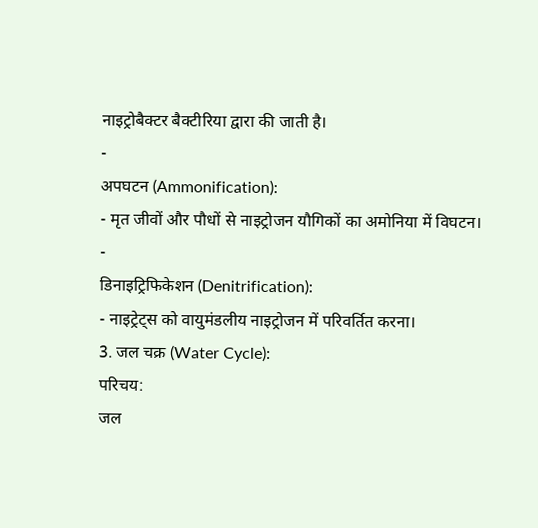नाइट्रोबैक्टर बैक्टीरिया द्वारा की जाती है।
-
अपघटन (Ammonification):
- मृत जीवों और पौधों से नाइट्रोजन यौगिकों का अमोनिया में विघटन।
-
डिनाइट्रिफिकेशन (Denitrification):
- नाइट्रेट्स को वायुमंडलीय नाइट्रोजन में परिवर्तित करना।
3. जल चक्र (Water Cycle):
परिचय:
जल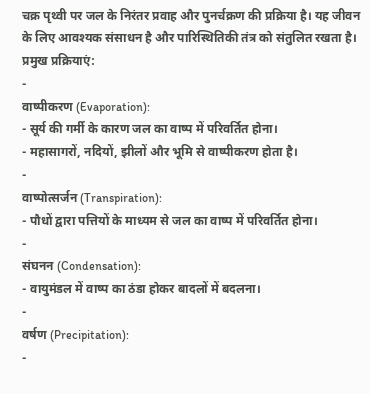चक्र पृथ्वी पर जल के निरंतर प्रवाह और पुनर्चक्रण की प्रक्रिया है। यह जीवन के लिए आवश्यक संसाधन है और पारिस्थितिकी तंत्र को संतुलित रखता है।
प्रमुख प्रक्रियाएं:
-
वाष्पीकरण (Evaporation):
- सूर्य की गर्मी के कारण जल का वाष्प में परिवर्तित होना।
- महासागरों, नदियों, झीलों और भूमि से वाष्पीकरण होता है।
-
वाष्पोत्सर्जन (Transpiration):
- पौधों द्वारा पत्तियों के माध्यम से जल का वाष्प में परिवर्तित होना।
-
संघनन (Condensation):
- वायुमंडल में वाष्प का ठंडा होकर बादलों में बदलना।
-
वर्षण (Precipitation):
-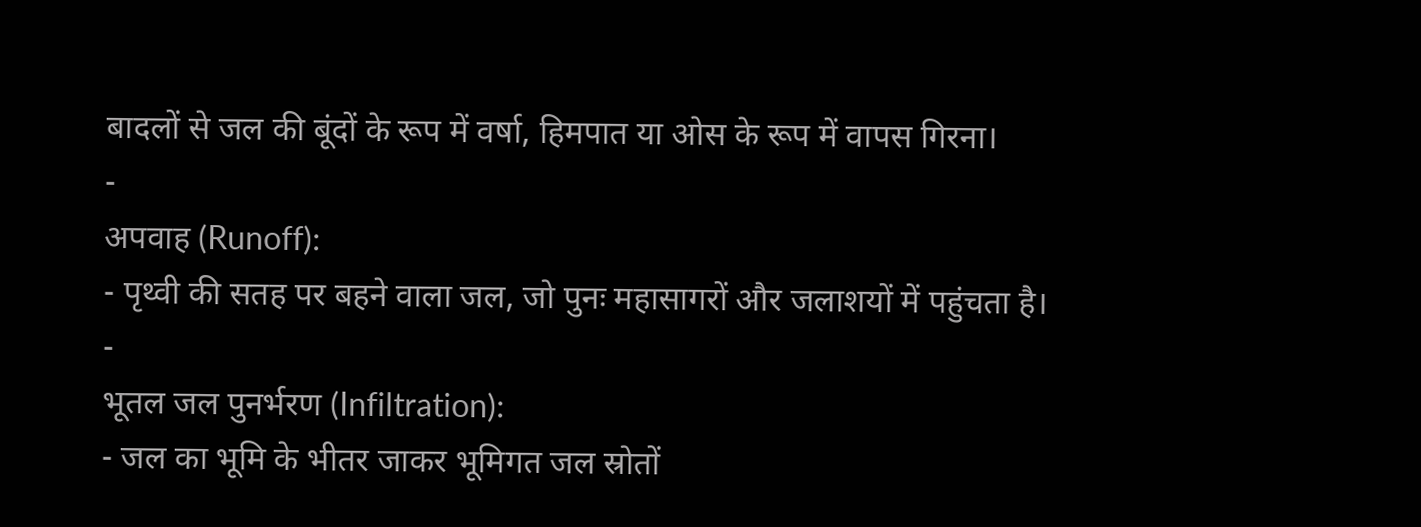बादलों से जल की बूंदों के रूप में वर्षा, हिमपात या ओस के रूप में वापस गिरना।
-
अपवाह (Runoff):
- पृथ्वी की सतह पर बहने वाला जल, जो पुनः महासागरों और जलाशयों में पहुंचता है।
-
भूतल जल पुनर्भरण (Infiltration):
- जल का भूमि के भीतर जाकर भूमिगत जल स्रोतों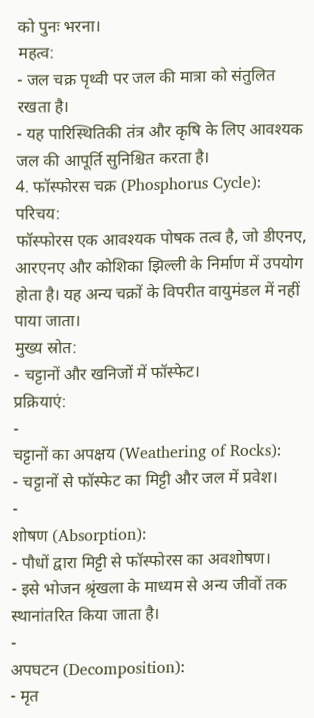को पुनः भरना।
महत्व:
- जल चक्र पृथ्वी पर जल की मात्रा को संतुलित रखता है।
- यह पारिस्थितिकी तंत्र और कृषि के लिए आवश्यक जल की आपूर्ति सुनिश्चित करता है।
4. फॉस्फोरस चक्र (Phosphorus Cycle):
परिचय:
फॉस्फोरस एक आवश्यक पोषक तत्व है, जो डीएनए, आरएनए और कोशिका झिल्ली के निर्माण में उपयोग होता है। यह अन्य चक्रों के विपरीत वायुमंडल में नहीं पाया जाता।
मुख्य स्रोत:
- चट्टानों और खनिजों में फॉस्फेट।
प्रक्रियाएं:
-
चट्टानों का अपक्षय (Weathering of Rocks):
- चट्टानों से फॉस्फेट का मिट्टी और जल में प्रवेश।
-
शोषण (Absorption):
- पौधों द्वारा मिट्टी से फॉस्फोरस का अवशोषण।
- इसे भोजन श्रृंखला के माध्यम से अन्य जीवों तक स्थानांतरित किया जाता है।
-
अपघटन (Decomposition):
- मृत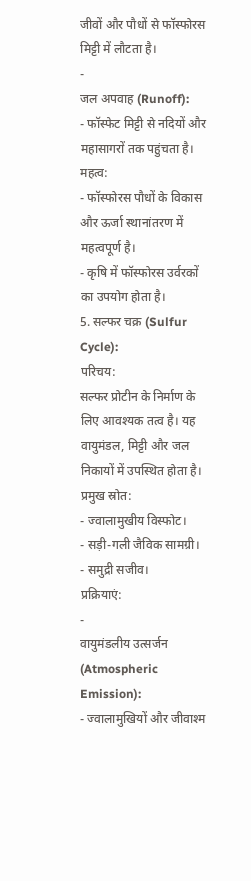जीवों और पौधों से फॉस्फोरस मिट्टी में लौटता है।
-
जल अपवाह (Runoff):
- फॉस्फेट मिट्टी से नदियों और महासागरों तक पहुंचता है।
महत्व:
- फॉस्फोरस पौधों के विकास और ऊर्जा स्थानांतरण में महत्वपूर्ण है।
- कृषि में फॉस्फोरस उर्वरकों का उपयोग होता है।
5. सल्फर चक्र (Sulfur Cycle):
परिचय:
सल्फर प्रोटीन के निर्माण के लिए आवश्यक तत्व है। यह वायुमंडल, मिट्टी और जल निकायों में उपस्थित होता है।
प्रमुख स्रोत:
- ज्वालामुखीय विस्फोट।
- सड़ी-गली जैविक सामग्री।
- समुद्री सजीव।
प्रक्रियाएं:
-
वायुमंडलीय उत्सर्जन (Atmospheric Emission):
- ज्वालामुखियों और जीवाश्म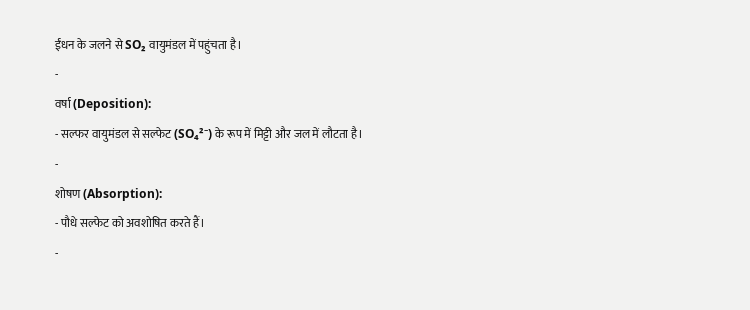ईंधन के जलने से SO₂ वायुमंडल में पहुंचता है।
-
वर्षा (Deposition):
- सल्फर वायुमंडल से सल्फेट (SO₄²⁻) के रूप में मिट्टी और जल में लौटता है।
-
शोषण (Absorption):
- पौधे सल्फेट को अवशोषित करते हैं।
-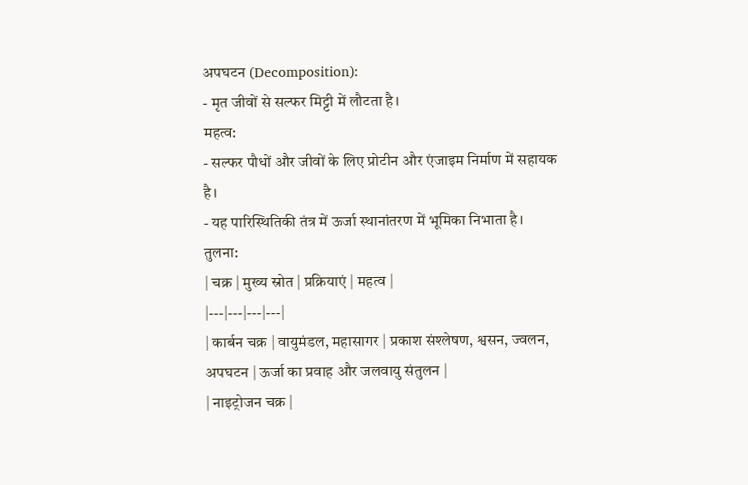अपघटन (Decomposition):
- मृत जीवों से सल्फर मिट्टी में लौटता है।
महत्व:
- सल्फर पौधों और जीवों के लिए प्रोटीन और एंजाइम निर्माण में सहायक है।
- यह पारिस्थितिकी तंत्र में ऊर्जा स्थानांतरण में भूमिका निभाता है।
तुलना:
| चक्र | मुख्य स्रोत | प्रक्रियाएं | महत्व |
|---|---|---|---|
| कार्बन चक्र | वायुमंडल, महासागर | प्रकाश संश्लेषण, श्वसन, ज्वलन, अपघटन | ऊर्जा का प्रवाह और जलवायु संतुलन |
| नाइट्रोजन चक्र |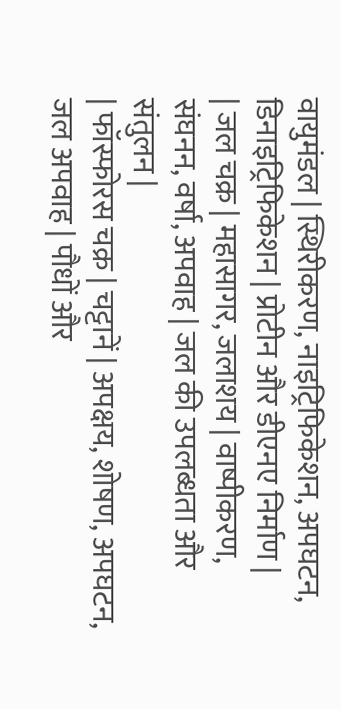वायुमंडल | स्थिरीकरण, नाइट्रिफिकेशन, अपघटन, डिनाइट्रिफिकेशन | प्रोटीन और डीएनए निर्माण |
| जल चक्र | महासागर, जलाशय | वाष्पीकरण, संघनन, वर्षा, अपवाह | जल की उपलब्धता और संतुलन |
| फॉस्फोरस चक्र | चट्टानें | अपक्षय, शोषण, अपघटन, जल अपवाह | पौधों और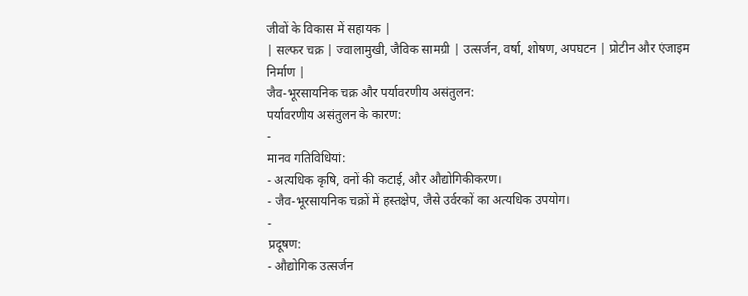जीवों के विकास में सहायक |
| सल्फर चक्र | ज्वालामुखी, जैविक सामग्री | उत्सर्जन, वर्षा, शोषण, अपघटन | प्रोटीन और एंजाइम निर्माण |
जैव-भूरसायनिक चक्र और पर्यावरणीय असंतुलन:
पर्यावरणीय असंतुलन के कारण:
-
मानव गतिविधियां:
- अत्यधिक कृषि, वनों की कटाई, और औद्योगिकीकरण।
- जैव-भूरसायनिक चक्रों में हस्तक्षेप, जैसे उर्वरकों का अत्यधिक उपयोग।
-
प्रदूषण:
- औद्योगिक उत्सर्जन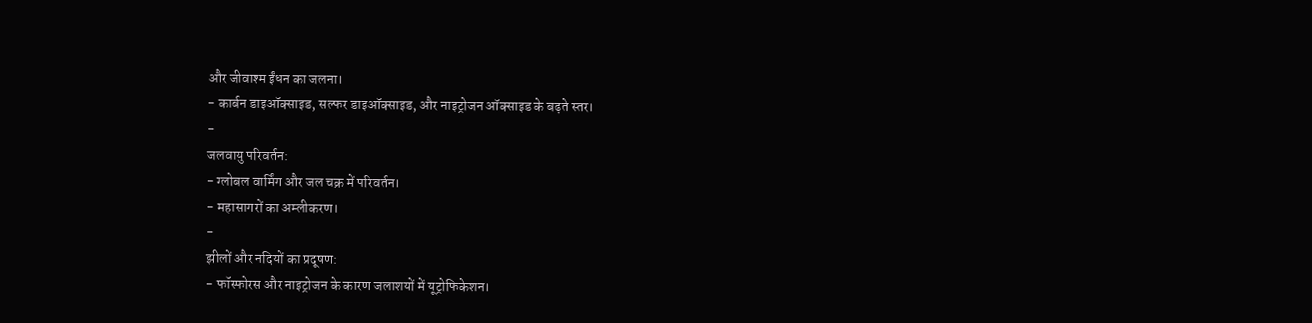और जीवाश्म ईंधन का जलना।
- कार्बन डाइऑक्साइड, सल्फर डाइऑक्साइड, और नाइट्रोजन ऑक्साइड के बढ़ते स्तर।
-
जलवायु परिवर्तन:
- ग्लोबल वार्मिंग और जल चक्र में परिवर्तन।
- महासागरों का अम्लीकरण।
-
झीलों और नदियों का प्रदूषण:
- फॉस्फोरस और नाइट्रोजन के कारण जलाशयों में यूट्रोफिकेशन।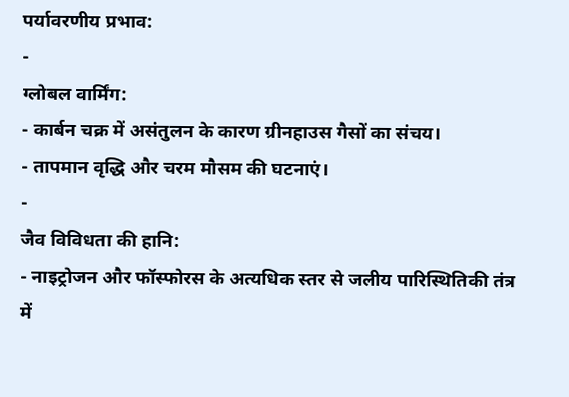पर्यावरणीय प्रभाव:
-
ग्लोबल वार्मिंग:
- कार्बन चक्र में असंतुलन के कारण ग्रीनहाउस गैसों का संचय।
- तापमान वृद्धि और चरम मौसम की घटनाएं।
-
जैव विविधता की हानि:
- नाइट्रोजन और फॉस्फोरस के अत्यधिक स्तर से जलीय पारिस्थितिकी तंत्र में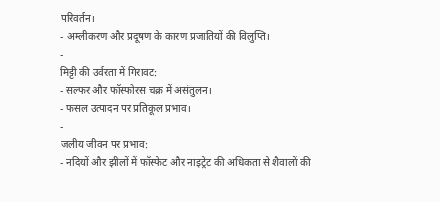परिवर्तन।
- अम्लीकरण और प्रदूषण के कारण प्रजातियों की विलुप्ति।
-
मिट्टी की उर्वरता में गिरावट:
- सल्फर और फॉस्फोरस चक्र में असंतुलन।
- फसल उत्पादन पर प्रतिकूल प्रभाव।
-
जलीय जीवन पर प्रभाव:
- नदियों और झीलों में फॉस्फेट और नाइट्रेट की अधिकता से शैवालों की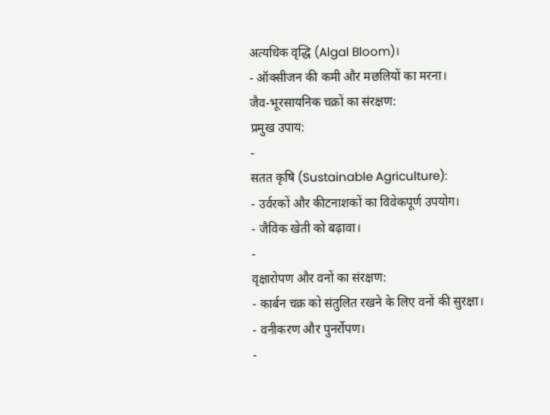अत्यधिक वृद्धि (Algal Bloom)।
- ऑक्सीजन की कमी और मछलियों का मरना।
जैव-भूरसायनिक चक्रों का संरक्षण:
प्रमुख उपाय:
-
सतत कृषि (Sustainable Agriculture):
- उर्वरकों और कीटनाशकों का विवेकपूर्ण उपयोग।
- जैविक खेती को बढ़ावा।
-
वृक्षारोपण और वनों का संरक्षण:
- कार्बन चक्र को संतुलित रखने के लिए वनों की सुरक्षा।
- वनीकरण और पुनर्रोपण।
-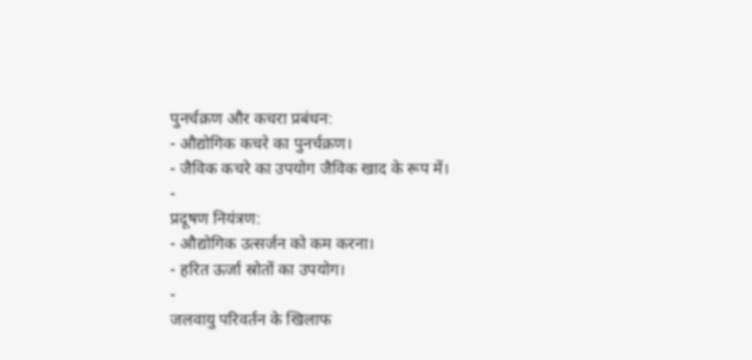पुनर्चक्रण और कचरा प्रबंधन:
- औद्योगिक कचरे का पुनर्चक्रण।
- जैविक कचरे का उपयोग जैविक खाद के रूप में।
-
प्रदूषण नियंत्रण:
- औद्योगिक उत्सर्जन को कम करना।
- हरित ऊर्जा स्रोतों का उपयोग।
-
जलवायु परिवर्तन के खिलाफ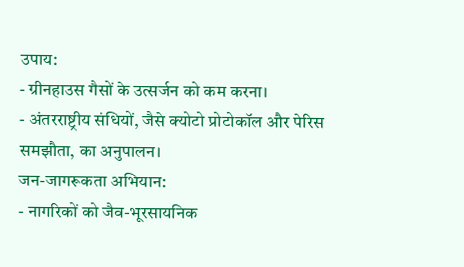उपाय:
- ग्रीनहाउस गैसों के उत्सर्जन को कम करना।
- अंतरराष्ट्रीय संधियों, जैसे क्योटो प्रोटोकॉल और पेरिस समझौता, का अनुपालन।
जन-जागरूकता अभियान:
- नागरिकों को जैव-भूरसायनिक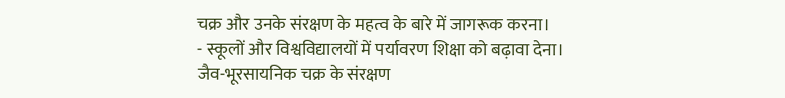चक्र और उनके संरक्षण के महत्व के बारे में जागरूक करना।
- स्कूलों और विश्वविद्यालयों में पर्यावरण शिक्षा को बढ़ावा देना।
जैव-भूरसायनिक चक्र के संरक्षण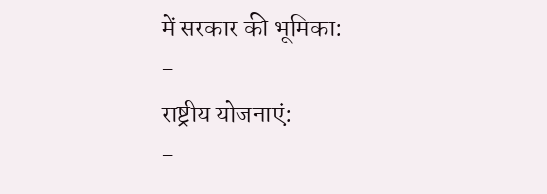में सरकार की भूमिका:
-
राष्ट्रीय योजनाएं:
-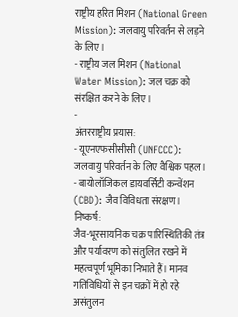राष्ट्रीय हरित मिशन (National Green Mission): जलवायु परिवर्तन से लड़ने के लिए।
- राष्ट्रीय जल मिशन (National Water Mission): जल चक्र को संरक्षित करने के लिए।
-
अंतरराष्ट्रीय प्रयास:
- यूएनएफसीसीसी (UNFCCC): जलवायु परिवर्तन के लिए वैश्विक पहल।
- बायोलॉजिकल डायवर्सिटी कन्वेंशन (CBD): जैव विविधता संरक्षण।
निष्कर्ष:
जैव-भूरसायनिक चक्र पारिस्थितिकी तंत्र और पर्यावरण को संतुलित रखने में महत्वपूर्ण भूमिका निभाते हैं। मानव गतिविधियों से इन चक्रों में हो रहे असंतुलन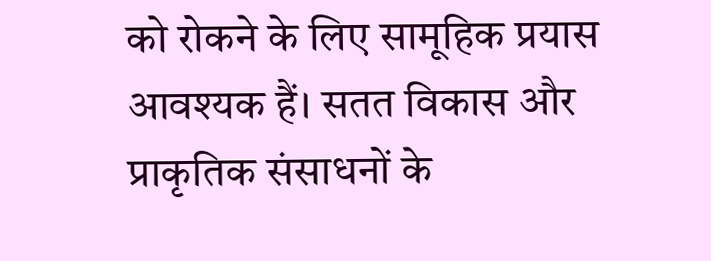को रोकने के लिए सामूहिक प्रयास आवश्यक हैं। सतत विकास और प्राकृतिक संसाधनों के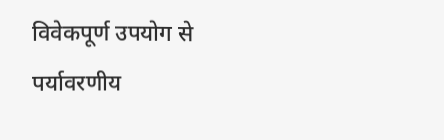विवेकपूर्ण उपयोग से पर्यावरणीय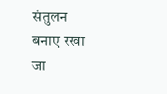संतुलन बनाए रखा जा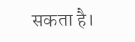सकता है।